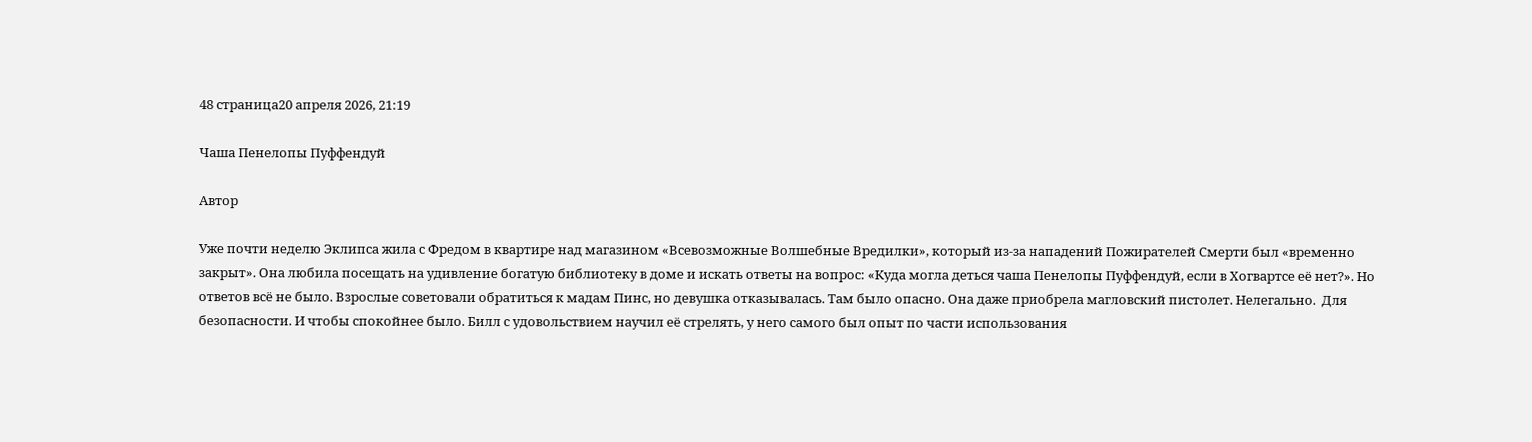48 страница20 апреля 2026, 21:19

Чаша Пенелопы Пуффендуй

Автор

Уже почти неделю Эклипса жила с Фредом в квартире над магазином «Всевозможные Волшебные Вредилки», который из-за нападений Пожирателей Смерти был «временно закрыт». Она любила посещать на удивление богатую библиотеку в доме и искать ответы на вопрос: «Куда могла деться чаша Пенелопы Пуффендуй, если в Хогвартсе её нет?». Но ответов всё не было. Взрослые советовали обратиться к мадам Пинс, но девушка отказывалась. Там было опасно. Она даже приобрела магловский пистолет. Нелегально.  Для безопасности. И чтобы спокойнее было. Билл с удовольствием научил её стрелять, у него самого был опыт по части использования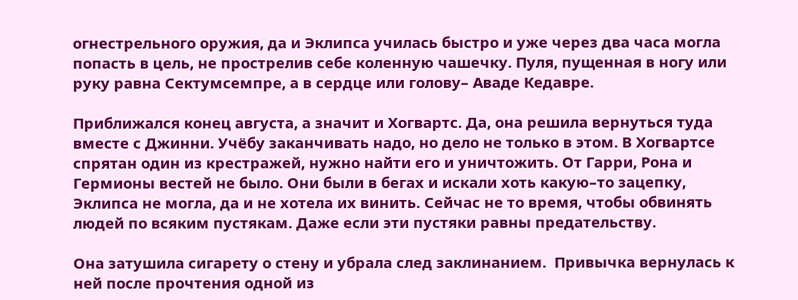огнестрельного оружия, да и Эклипса училась быстро и уже через два часа могла попасть в цель, не прострелив себе коленную чашечку. Пуля, пущенная в ногу или руку равна Сектумсемпре, а в сердце или голову– Аваде Кедавре.

Приближался конец августа, а значит и Хогвартс. Да, она решила вернуться туда вместе с Джинни. Учёбу заканчивать надо, но дело не только в этом. В Хогвартсе спрятан один из крестражей, нужно найти его и уничтожить. От Гарри, Рона и Гермионы вестей не было. Они были в бегах и искали хоть какую–то зацепку, Эклипса не могла, да и не хотела их винить. Сейчас не то время, чтобы обвинять людей по всяким пустякам. Даже если эти пустяки равны предательству.

Она затушила сигарету о стену и убрала след заклинанием.  Привычка вернулась к ней после прочтения одной из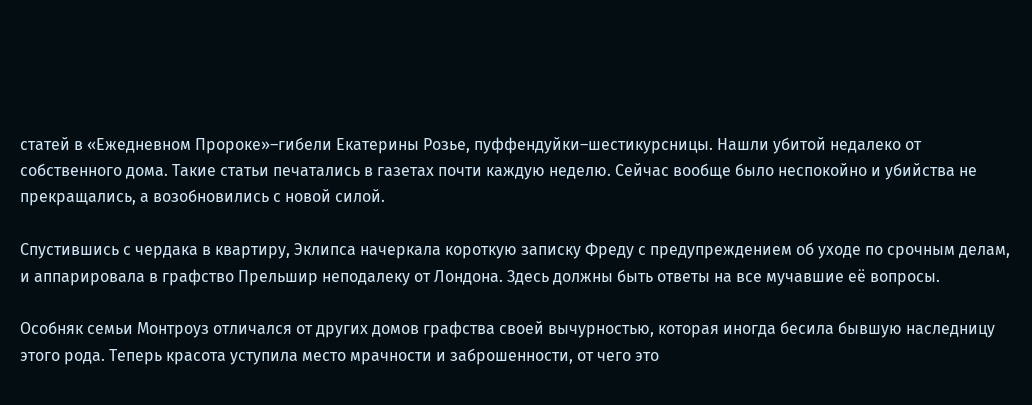статей в «Ежедневном Пророке»–гибели Екатерины Розье, пуффендуйки–шестикурсницы. Нашли убитой недалеко от собственного дома. Такие статьи печатались в газетах почти каждую неделю. Сейчас вообще было неспокойно и убийства не прекращались, а возобновились с новой силой.

Спустившись с чердака в квартиру, Эклипса начеркала короткую записку Фреду с предупреждением об уходе по срочным делам, и аппарировала в графство Прельшир неподалеку от Лондона. Здесь должны быть ответы на все мучавшие её вопросы.

Особняк семьи Монтроуз отличался от других домов графства своей вычурностью, которая иногда бесила бывшую наследницу этого рода. Теперь красота уступила место мрачности и заброшенности, от чего это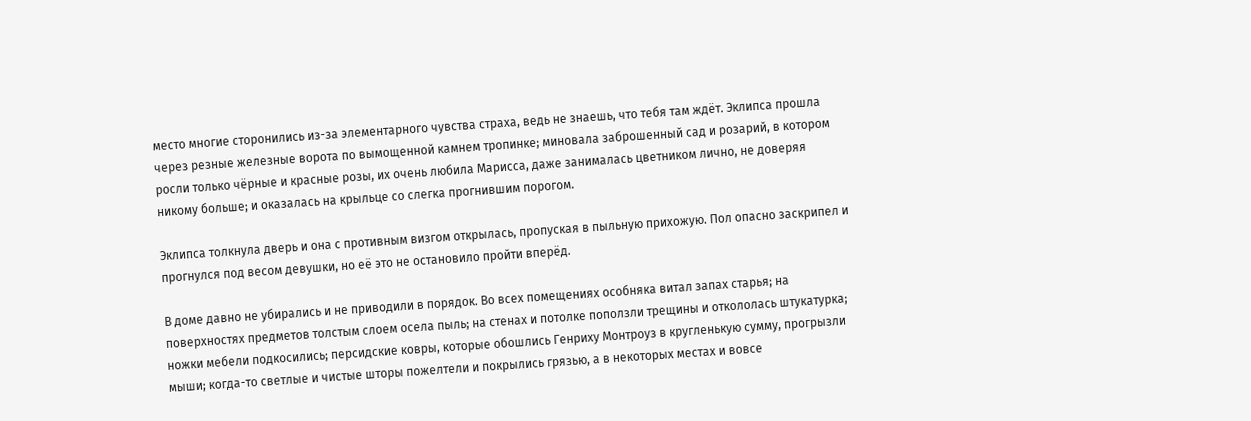место многие сторонились из-за элементарного чувства страха, ведь не знаешь, что тебя там ждёт. Эклипса прошла через резные железные ворота по вымощенной камнем тропинке; миновала заброшенный сад и розарий, в котором росли только чёрные и красные розы, их очень любила Марисса, даже занималась цветником лично, не доверяя никому больше; и оказалась на крыльце со слегка прогнившим порогом.

Эклипса толкнула дверь и она с противным визгом открылась, пропуская в пыльную прихожую. Пол опасно заскрипел и прогнулся под весом девушки, но её это не остановило пройти вперёд.

В доме давно не убирались и не приводили в порядок. Во всех помещениях особняка витал запах старья; на поверхностях предметов толстым слоем осела пыль; на стенах и потолке поползли трещины и откололась штукатурка; ножки мебели подкосились; персидские ковры, которые обошлись Генриху Монтроуз в кругленькую сумму, прогрызли мыши; когда-то светлые и чистые шторы пожелтели и покрылись грязью, а в некоторых местах и вовсе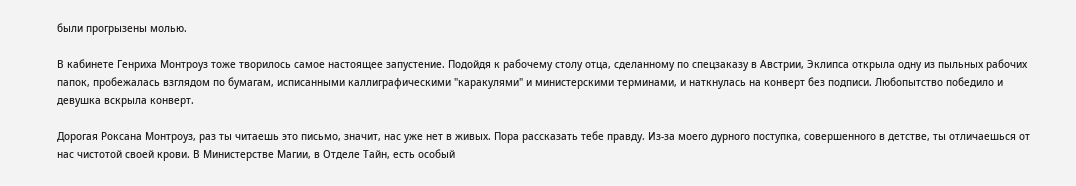были прогрызены молью.

В кабинете Генриха Монтроуз тоже творилось самое настоящее запустение. Подойдя к рабочему столу отца, сделанному по спецзаказу в Австрии, Эклипса открыла одну из пыльных рабочих папок, пробежалась взглядом по бумагам, исписанными каллиграфическими "каракулями" и министерскими терминами, и наткнулась на конверт без подписи. Любопытство победило и девушка вскрыла конверт.

Дорогая Роксана Монтроуз, раз ты читаешь это письмо, значит, нас уже нет в живых. Пора рассказать тебе правду. Из-за моего дурного поступка, совершенного в детстве, ты отличаешься от нас чистотой своей крови. В Министерстве Магии, в Отделе Тайн, есть особый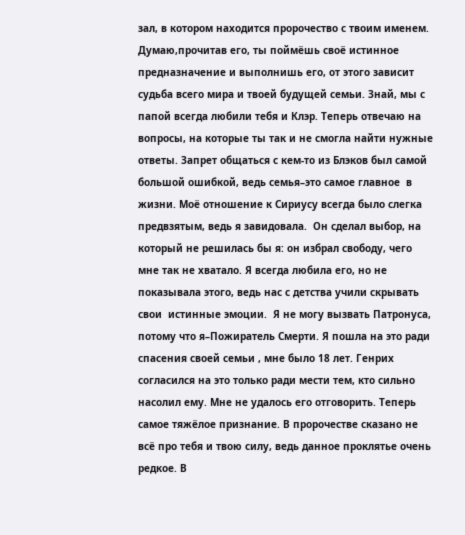зал, в котором находится пророчество с твоим именем. Думаю,прочитав его, ты поймёшь своё истинное предназначение и выполнишь его, от этого зависит судьба всего мира и твоей будущей семьи. Знай, мы с папой всегда любили тебя и Клэр. Теперь отвечаю на вопросы, на которые ты так и не смогла найти нужные ответы. Запрет общаться с кем-то из Блэков был самой  большой ошибкой, ведь семья–это самое главное  в жизни. Моё отношение к Сириусу всегда было слегка предвзятым, ведь я завидовала.  Он сделал выбор, на который не решилась бы я: он избрал свободу, чего мне так не хватало. Я всегда любила его, но не показывала этого, ведь нас с детства учили скрывать свои  истинные эмоции.  Я не могу вызвать Патронуса, потому что я–Пожиратель Смерти. Я пошла на это ради спасения своей семьи , мне было 18 лет. Генрих согласился на это только ради мести тем, кто сильно насолил ему. Мне не удалось его отговорить. Теперь самое тяжёлое признание. В пророчестве сказано не всё про тебя и твою силу, ведь данное проклятье очень редкое. В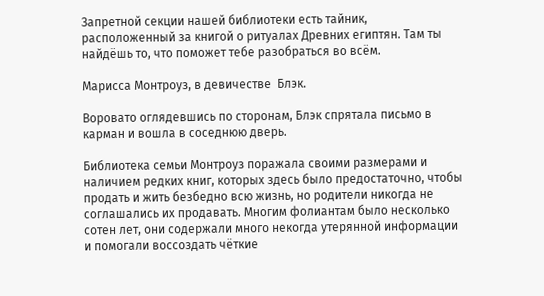Запретной секции нашей библиотеки есть тайник, расположенный за книгой о ритуалах Древних египтян. Там ты найдёшь то, что поможет тебе разобраться во всём.

Марисса Монтроуз, в девичестве  Блэк.

Воровато оглядевшись по сторонам, Блэк спрятала письмо в карман и вошла в соседнюю дверь.

Библиотека семьи Монтроуз поражала своими размерами и наличием редких книг, которых здесь было предостаточно, чтобы продать и жить безбедно всю жизнь, но родители никогда не соглашались их продавать. Многим фолиантам было несколько сотен лет, они содержали много некогда утерянной информации и помогали воссоздать чёткие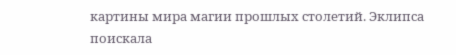картины мира магии прошлых столетий. Эклипса поискала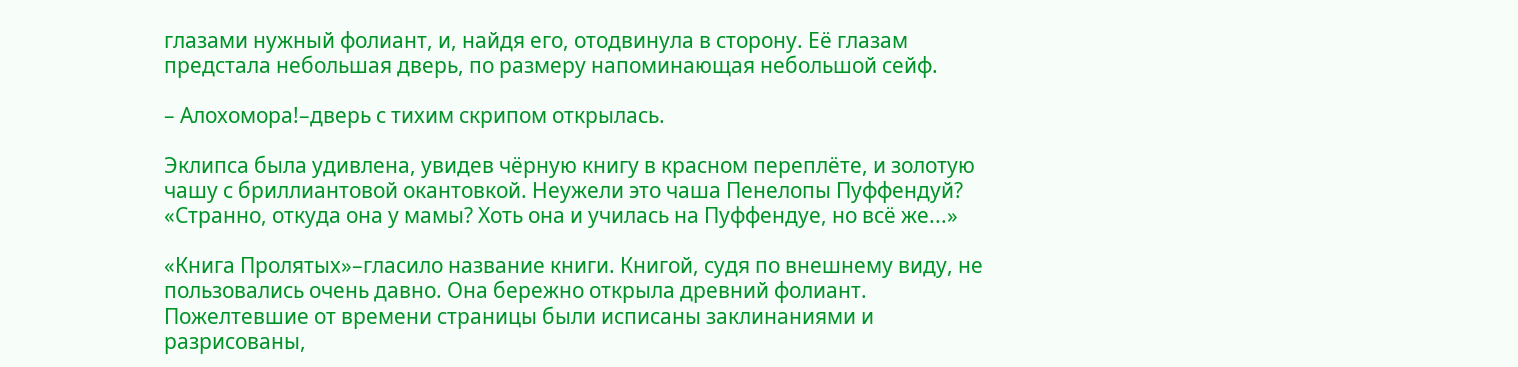глазами нужный фолиант, и, найдя его, отодвинула в сторону. Её глазам предстала небольшая дверь, по размеру напоминающая небольшой сейф.

– Алохомора!–дверь с тихим скрипом открылась.

Эклипса была удивлена, увидев чёрную книгу в красном переплёте, и золотую чашу с бриллиантовой окантовкой. Неужели это чаша Пенелопы Пуффендуй? «Странно, откуда она у мамы? Хоть она и училась на Пуффендуе, но всё же...»

«Книга Пролятых»–гласило название книги. Книгой, судя по внешнему виду, не пользовались очень давно. Она бережно открыла древний фолиант. Пожелтевшие от времени страницы были исписаны заклинаниями и разрисованы,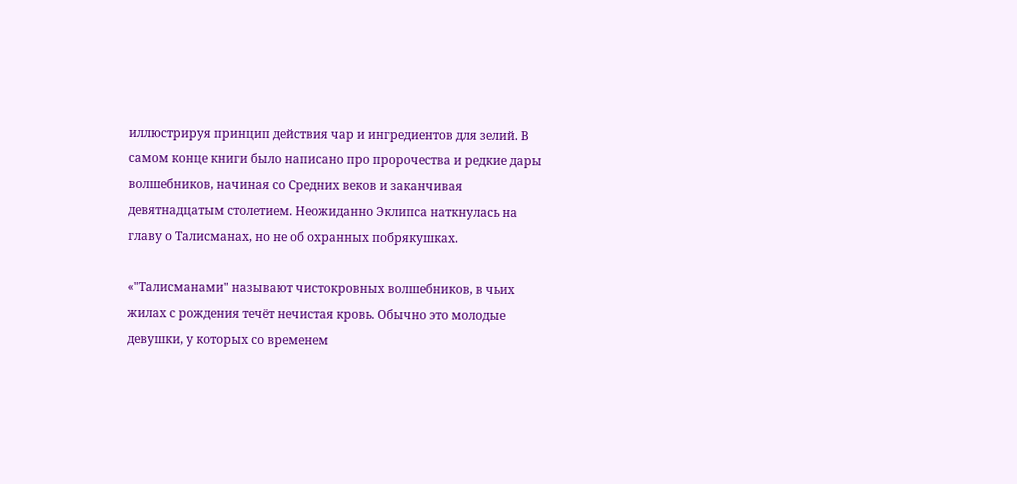иллюстрируя принцип действия чар и ингредиентов для зелий. В самом конце книги было написано про пророчества и редкие дары волшебников, начиная со Средних веков и заканчивая девятнадцатым столетием. Неожиданно Эклипса наткнулась на главу о Талисманах, но не об охранных побрякушках.

«"Талисманами" называют чистокровных волшебников, в чьих жилах с рождения течёт нечистая кровь. Обычно это молодые девушки, у которых со временем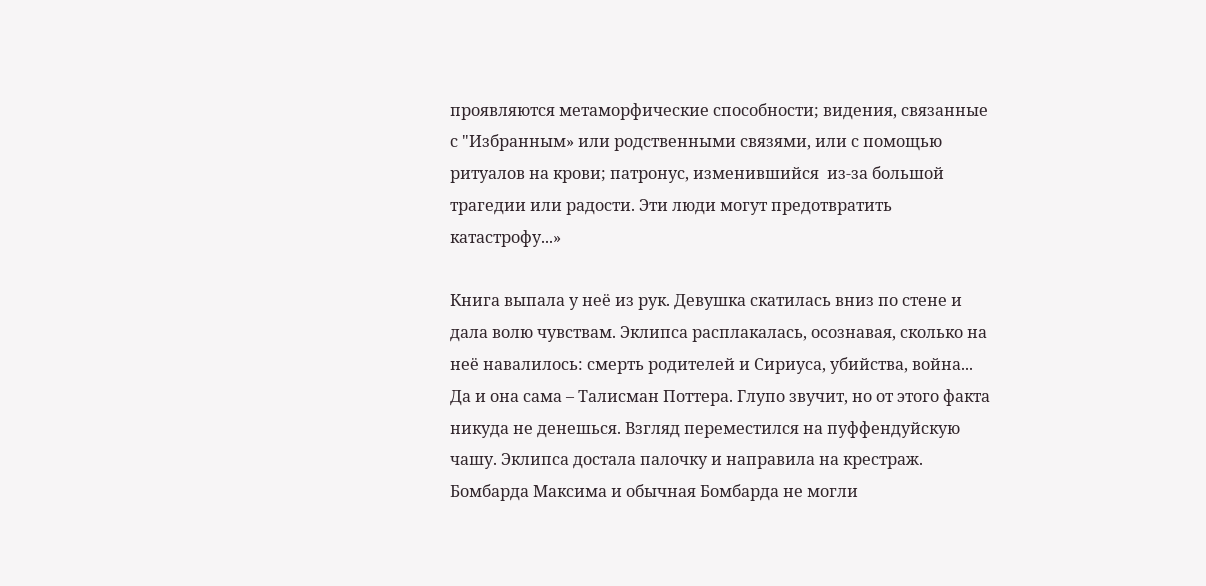проявляются метаморфические способности; видения, связанные с "Избранным» или родственными связями, или с помощью ритуалов на крови; патронус, изменившийся  из-за большой трагедии или радости. Эти люди могут предотвратить катастрофу...»

Книга выпала у неё из рук. Девушка скатилась вниз по стене и дала волю чувствам. Эклипса расплакалась, осознавая, сколько на неё навалилось: смерть родителей и Сириуса, убийства, война... Да и она сама – Талисман Поттера. Глупо звучит, но от этого факта никуда не денешься. Взгляд переместился на пуффендуйскую чашу. Эклипса достала палочку и направила на крестраж. Бомбарда Максима и обычная Бомбарда не могли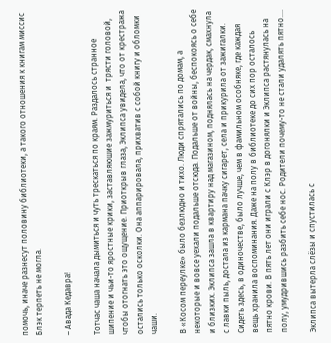помочь, иначе разнесут половину библиотеки, а такого отношения к книгам миссис Блэк терпеть не могла.

– Авада Кедавра!

Тотчас чаша начала дымиться и чуть трескаться по краям. Раздалось странное шипение и чьи-то яростные крики, заставляюшие зажмуриться и  трясти головой, чтобы отогнать это ощущение. Приоткрыв глаза, Эклипса увидела, что от крестража остались только осколки. Она аппарировала, прихватив с собой книгу и обломки чаши.

В «Косом переулке» было безлюдно и тихо. Люди спрятались по домам, а некоторые и вовсе уехали подальше отсюда. Подальше от войны, беспокоясь о себе и близких. Эклипса зашла в квартиру над магазином, поднялась на чердак, смахнула с лавки пыль, достала из кармана пачку сигарет, села и прикурила от зажигалки. Сидеть здесь, в одиночестве, было лучше, чем в фамильном особняке, где каждая вещь хранила воспоминания. Даже на полу в библиотеке до сих пор осталось пятно крови. В пять лет они играли с Клэр в догонялки и Эклипса растянулась на полу, умудрившись разбить себе нос. Родители почему-то не стали удалять пятно....

Эклипса вытерла слёзы и спустилась с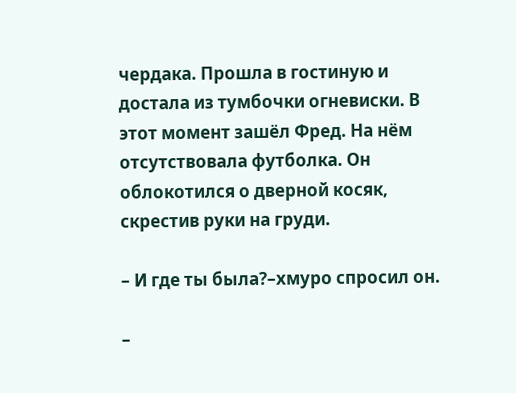чердака. Прошла в гостиную и достала из тумбочки огневиски. В этот момент зашёл Фред. На нём отсутствовала футболка. Он облокотился о дверной косяк, скрестив руки на груди.

– И где ты была?–хмуро спросил он.

–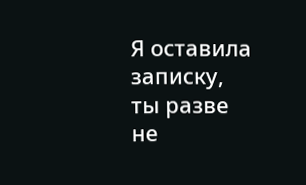Я оставила записку, ты разве не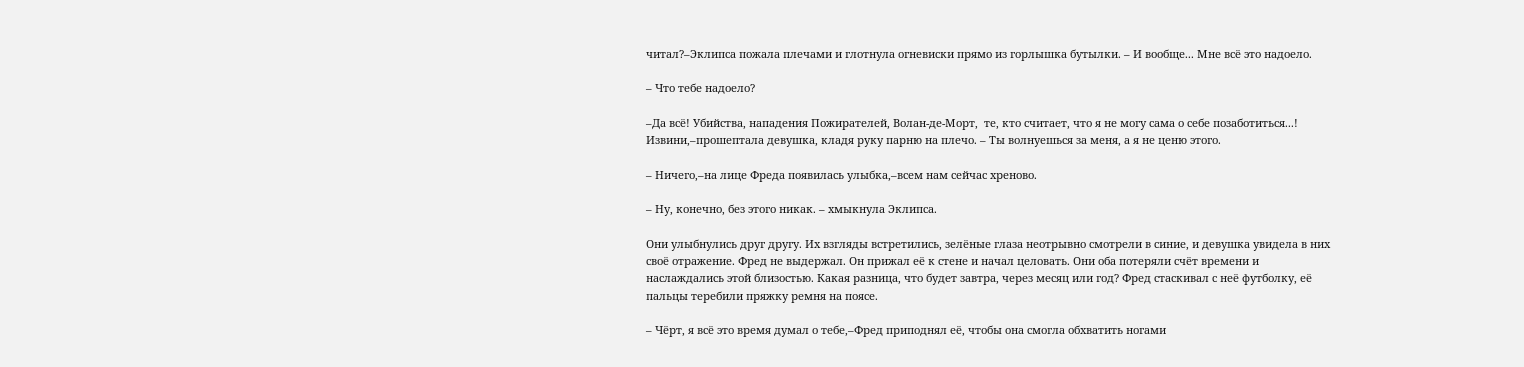читал?–Эклипса пожала плечами и глотнула огневиски прямо из горлышка бутылки. – И вообще... Мне всё это надоело.

– Что тебе надоело?

–Да всё! Убийства, нападения Пожирателей, Волан-де-Морт,  те, кто считает, что я не могу сама о себе позаботиться...! Извини,–прошептала девушка, кладя руку парню на плечо. – Ты волнуешься за меня, а я не ценю этого.

– Ничего,–на лице Фреда появилась улыбка,–всем нам сейчас хреново.

– Ну, конечно, без этого никак. – хмыкнула Эклипса.

Они улыбнулись друг другу. Их взгляды встретились, зелёные глаза неотрывно смотрели в синие, и девушка увидела в них своё отражение. Фред не выдержал. Он прижал её к стене и начал целовать. Они оба потеряли счёт времени и наслаждались этой близостью. Какая разница, что будет завтра, через месяц или год? Фред стаскивал с неё футболку, её пальцы теребили пряжку ремня на поясе.

– Чёрт, я всё это время думал о тебе,–Фред приподнял её, чтобы она смогла обхватить ногами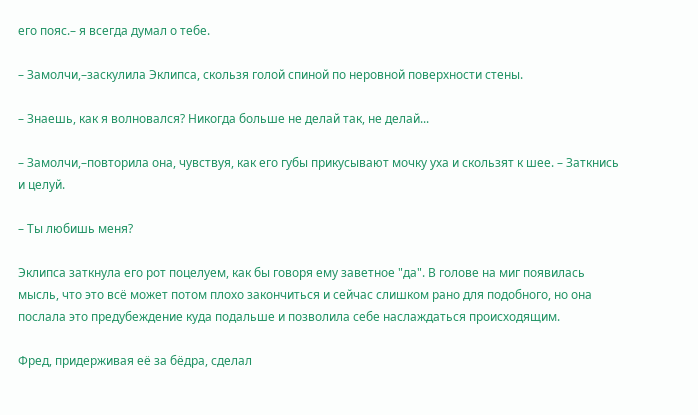его пояс.– я всегда думал о тебе.

– Замолчи,–заскулила Эклипса, скользя голой спиной по неровной поверхности стены.

– Знаешь, как я волновался? Никогда больше не делай так, не делай...

– Замолчи,–повторила она, чувствуя, как его губы прикусывают мочку уха и скользят к шее. – Заткнись и целуй.

– Ты любишь меня?

Эклипса заткнула его рот поцелуем, как бы говоря ему заветное "да". В голове на миг появилась мысль, что это всё может потом плохо закончиться и сейчас слишком рано для подобного, но она послала это предубеждение куда подальше и позволила себе наслаждаться происходящим.

Фред, придерживая её за бёдра, сделал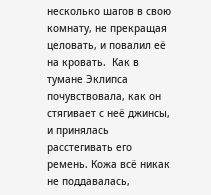несколько шагов в свою комнату, не прекращая целовать, и повалил её на кровать.  Как в тумане Эклипса почувствовала, как он стягивает с неё джинсы, и принялась расстегивать его ремень. Кожа всё никак не поддавалась,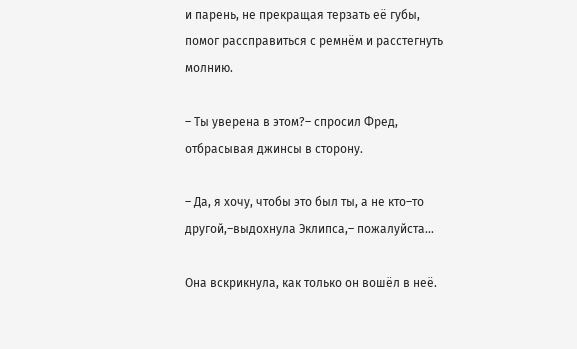и парень, не прекращая терзать её губы, помог рассправиться с ремнём и расстегнуть молнию.

– Ты уверена в этом?– спросил Фред, отбрасывая джинсы в сторону.

– Да, я хочу, чтобы это был ты, а не кто–то другой,–выдохнула Эклипса,– пожалуйста...

Она вскрикнула, как только он вошёл в неё.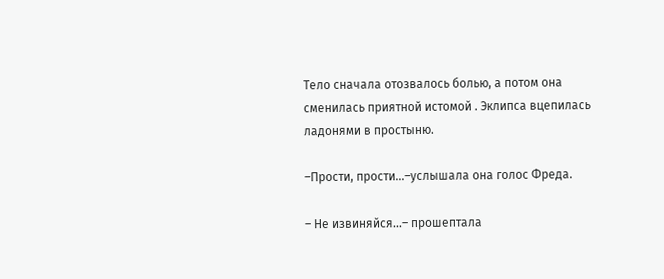Тело сначала отозвалось болью, а потом она сменилась приятной истомой . Эклипса вцепилась ладонями в простыню.

–Прости, прости...–услышала она голос Фреда.

– Не извиняйся...– прошептала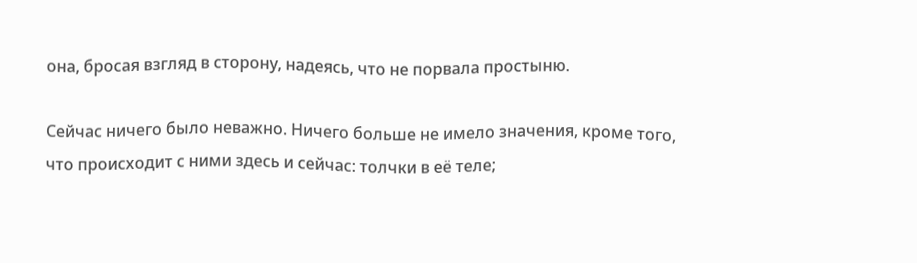она, бросая взгляд в сторону, надеясь, что не порвала простыню.

Сейчас ничего было неважно. Ничего больше не имело значения, кроме того, что происходит с ними здесь и сейчас: толчки в её теле;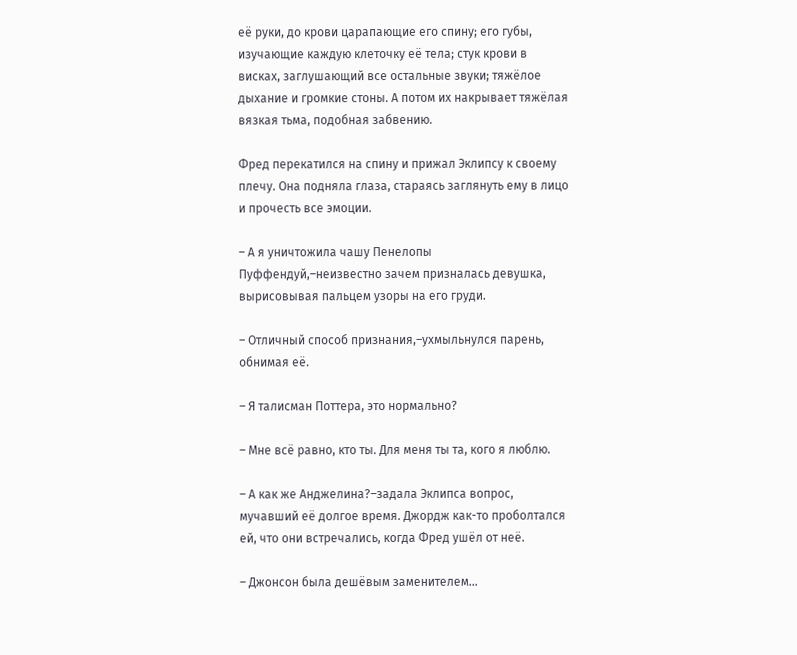её руки, до крови царапающие его спину; его губы, изучающие каждую клеточку её тела; стук крови в висках, заглушающий все остальные звуки; тяжёлое дыхание и громкие стоны. А потом их накрывает тяжёлая вязкая тьма, подобная забвению.

Фред перекатился на спину и прижал Эклипсу к своему плечу. Она подняла глаза, стараясь заглянуть ему в лицо и прочесть все эмоции.

– А я уничтожила чашу Пенелопы Пуффендуй,–неизвестно зачем призналась девушка, вырисовывая пальцем узоры на его груди.

– Отличный способ признания,–ухмыльнулся парень, обнимая её.

– Я талисман Поттера, это нормально?

– Мне всё равно, кто ты. Для меня ты та, кого я люблю.

– А как же Анджелина?–задала Эклипса вопрос, мучавший её долгое время. Джордж как-то проболтался ей, что они встречались, когда Фред ушёл от неё.

– Джонсон была дешёвым заменителем...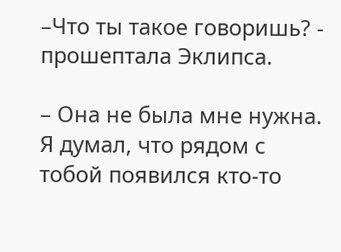–Что ты такое говоришь? - прошептала Эклипса.

– Она не была мне нужна. Я думал, что рядом с тобой появился кто-то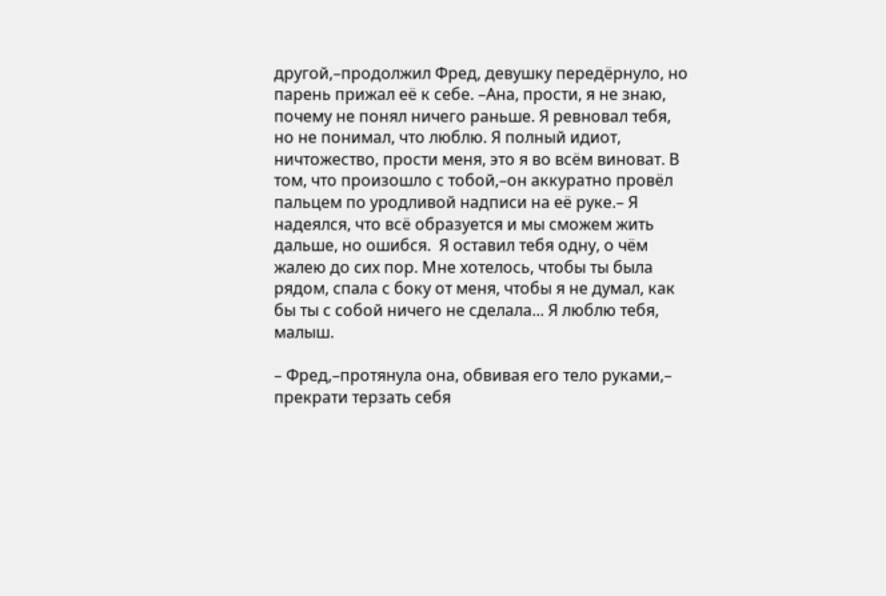другой,–продолжил Фред, девушку передёрнуло, но парень прижал её к себе. –Ана, прости, я не знаю, почему не понял ничего раньше. Я ревновал тебя, но не понимал, что люблю. Я полный идиот, ничтожество, прости меня, это я во всём виноват. В том, что произошло с тобой,–он аккуратно провёл пальцем по уродливой надписи на её руке.– Я надеялся, что всё образуется и мы сможем жить дальше, но ошибся.  Я оставил тебя одну, о чём жалею до сих пор. Мне хотелось, чтобы ты была рядом, спала с боку от меня, чтобы я не думал, как бы ты с собой ничего не сделала... Я люблю тебя, малыш.

– Фред,–протянула она, обвивая его тело руками,– прекрати терзать себя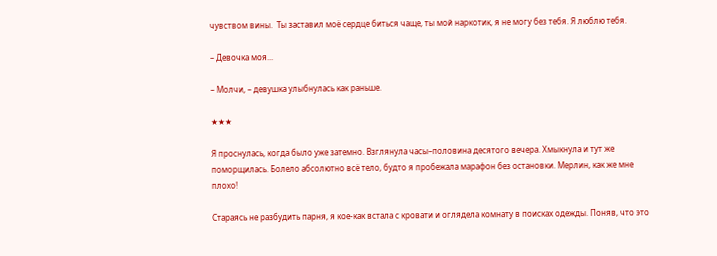чувством вины.  Ты заставил моё сердце биться чаще, ты мой наркотик, я не могу без тебя. Я люблю тебя.

– Девочка моя...

– Молчи, – девушка улыбнулась как раньше.

★★★

Я проснулась, когда было уже затемно. Взглянула часы–половина десятого вечера. Хмыкнула и тут же поморщилась. Болело абсолютно всё тело, будто я пробежала марафон без остановки. Мерлин, как же мне плохо!

Стараясь не разбудить парня, я кое-как встала с кровати и оглядела комнату в поисках одежды. Поняв, что это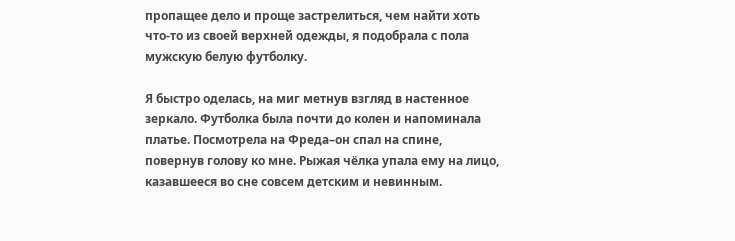пропащее дело и проще застрелиться, чем найти хоть что-то из своей верхней одежды, я подобрала с пола мужскую белую футболку.

Я быстро оделась, на миг метнув взгляд в настенное зеркало. Футболка была почти до колен и напоминала платье. Посмотрела на Фреда–он спал на спине, повернув голову ко мне. Рыжая чёлка упала ему на лицо, казавшееся во сне совсем детским и невинным.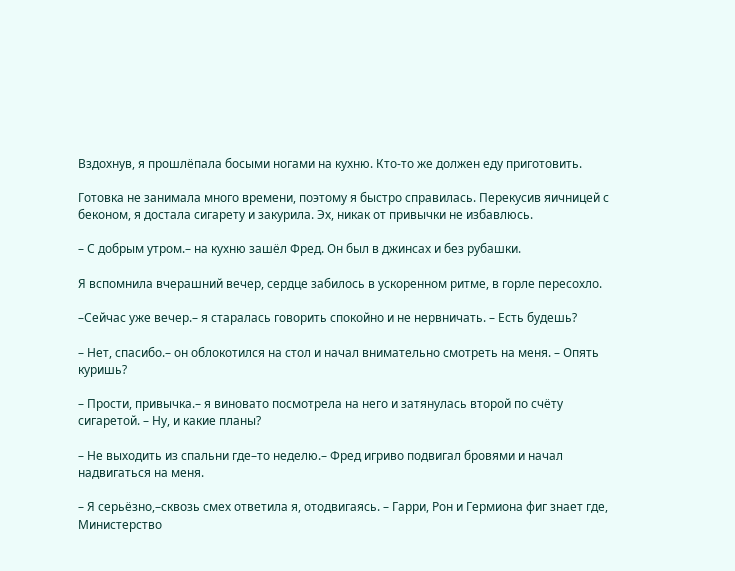Вздохнув, я прошлёпала босыми ногами на кухню. Кто-то же должен еду приготовить.

Готовка не занимала много времени, поэтому я быстро справилась. Перекусив яичницей с беконом, я достала сигарету и закурила. Эх, никак от привычки не избавлюсь.

– С добрым утром.– на кухню зашёл Фред. Он был в джинсах и без рубашки.

Я вспомнила вчерашний вечер, сердце забилось в ускоренном ритме, в горле пересохло.

–Сейчас уже вечер.– я старалась говорить спокойно и не нервничать. – Есть будешь?

– Нет, спасибо.– он облокотился на стол и начал внимательно смотреть на меня. – Опять куришь?

– Прости, привычка.– я виновато посмотрела на него и затянулась второй по счёту сигаретой. – Ну, и какие планы?

– Не выходить из спальни где–то неделю.– Фред игриво подвигал бровями и начал надвигаться на меня.

– Я серьёзно,–сквозь смех ответила я, отодвигаясь. – Гарри, Рон и Гермиона фиг знает где, Министерство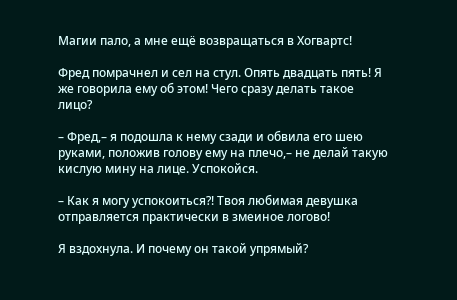Магии пало, а мне ещё возвращаться в Хогвартс!

Фред помрачнел и сел на стул. Опять двадцать пять! Я же говорила ему об этом! Чего сразу делать такое лицо?

– Фред,– я подошла к нему сзади и обвила его шею руками, положив голову ему на плечо,– не делай такую кислую мину на лице. Успокойся.

– Как я могу успокоиться?! Твоя любимая девушка отправляется практически в змеиное логово!

Я вздохнула. И почему он такой упрямый?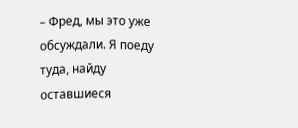– Фред, мы это уже обсуждали. Я поеду туда, найду оставшиеся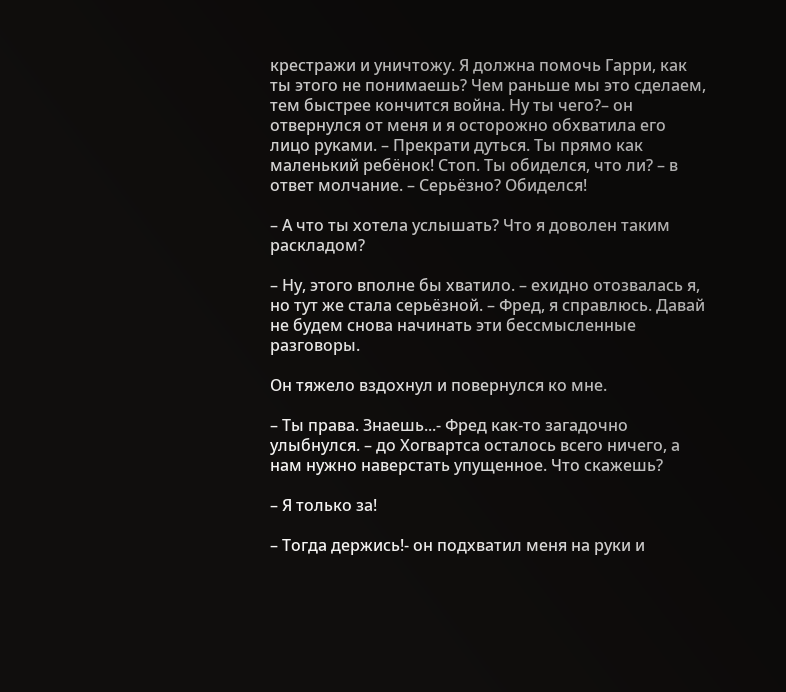крестражи и уничтожу. Я должна помочь Гарри, как ты этого не понимаешь? Чем раньше мы это сделаем, тем быстрее кончится война. Ну ты чего?– он отвернулся от меня и я осторожно обхватила его лицо руками. – Прекрати дуться. Ты прямо как маленький ребёнок! Стоп. Ты обиделся, что ли? – в ответ молчание. – Серьёзно? Обиделся!

– А что ты хотела услышать? Что я доволен таким раскладом?

– Ну, этого вполне бы хватило. – ехидно отозвалась я, но тут же стала серьёзной. – Фред, я справлюсь. Давай не будем снова начинать эти бессмысленные разговоры.

Он тяжело вздохнул и повернулся ко мне.

– Ты права. Знаешь...- Фред как-то загадочно улыбнулся. – до Хогвартса осталось всего ничего, а нам нужно наверстать упущенное. Что скажешь?

– Я только за!

– Тогда держись!- он подхватил меня на руки и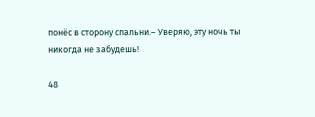понёс в сторону спальни.– Уверяю, эту ночь ты никогда не забудешь!

48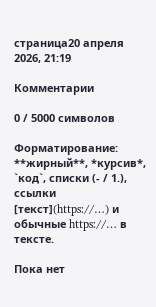страница20 апреля 2026, 21:19

Комментарии

0 / 5000 символов

Форматирование: **жирный**, *курсив*, `код`, списки (- / 1.), ссылки [текст](https://…) и обычные https://… в тексте.

Пока нет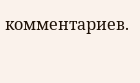комментариев.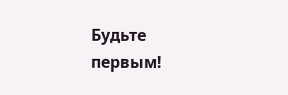Будьте первым!